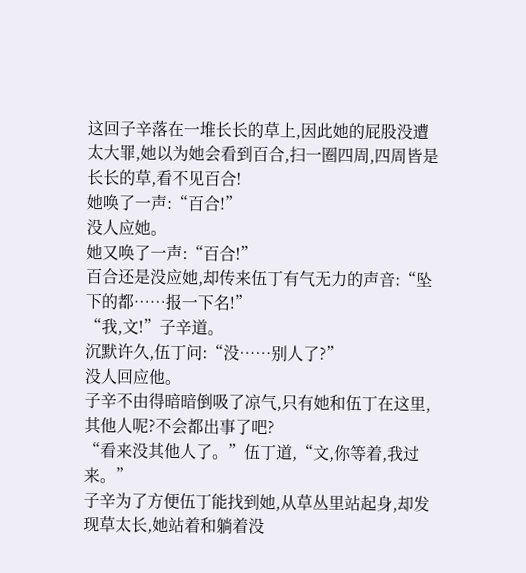这回子辛落在一堆长长的草上,因此她的屁股没遭太大罪,她以为她会看到百合,扫一圈四周,四周皆是长长的草,看不见百合!
她唤了一声:“百合!”
没人应她。
她又唤了一声:“百合!”
百合还是没应她,却传来伍丁有气无力的声音:“坠下的都……报一下名!”
“我,文!”子辛道。
沉默许久,伍丁问:“没……别人了?”
没人回应他。
子辛不由得暗暗倒吸了凉气,只有她和伍丁在这里,其他人呢?不会都出事了吧?
“看来没其他人了。”伍丁道,“文,你等着,我过来。”
子辛为了方便伍丁能找到她,从草丛里站起身,却发现草太长,她站着和躺着没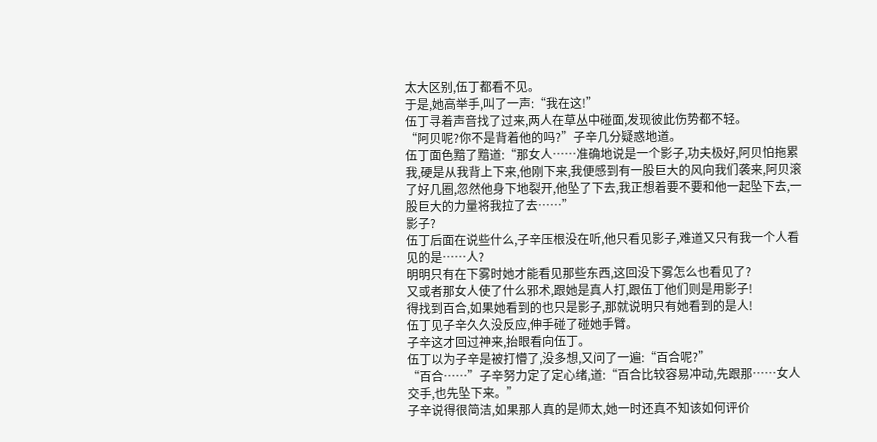太大区别,伍丁都看不见。
于是,她高举手,叫了一声:“我在这!”
伍丁寻着声音找了过来,两人在草丛中碰面,发现彼此伤势都不轻。
“阿贝呢?你不是背着他的吗?”子辛几分疑惑地道。
伍丁面色黯了黯道:“那女人……准确地说是一个影子,功夫极好,阿贝怕拖累我,硬是从我背上下来,他刚下来,我便感到有一股巨大的风向我们袭来,阿贝滚了好几圈,忽然他身下地裂开,他坠了下去,我正想着要不要和他一起坠下去,一股巨大的力量将我拉了去……”
影子?
伍丁后面在说些什么,子辛压根没在听,他只看见影子,难道又只有我一个人看见的是……人?
明明只有在下雾时她才能看见那些东西,这回没下雾怎么也看见了?
又或者那女人使了什么邪术,跟她是真人打,跟伍丁他们则是用影子!
得找到百合,如果她看到的也只是影子,那就说明只有她看到的是人!
伍丁见子辛久久没反应,伸手碰了碰她手臂。
子辛这才回过神来,抬眼看向伍丁。
伍丁以为子辛是被打懵了,没多想,又问了一遍:“百合呢?”
“百合……”子辛努力定了定心绪,道:“百合比较容易冲动,先跟那……女人交手,也先坠下来。”
子辛说得很简洁,如果那人真的是师太,她一时还真不知该如何评价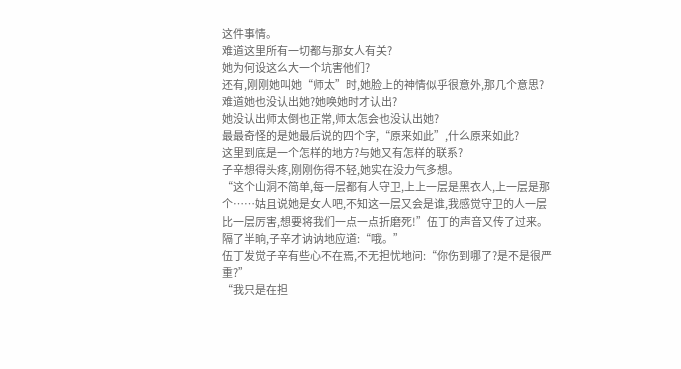这件事情。
难道这里所有一切都与那女人有关?
她为何设这么大一个坑害他们?
还有,刚刚她叫她“师太”时,她脸上的神情似乎很意外,那几个意思?
难道她也没认出她?她唤她时才认出?
她没认出师太倒也正常,师太怎会也没认出她?
最最奇怪的是她最后说的四个字,“原来如此”,什么原来如此?
这里到底是一个怎样的地方?与她又有怎样的联系?
子辛想得头疼,刚刚伤得不轻,她实在没力气多想。
“这个山洞不简单,每一层都有人守卫,上上一层是黑衣人,上一层是那个……姑且说她是女人吧,不知这一层又会是谁,我感觉守卫的人一层比一层厉害,想要将我们一点一点折磨死!”伍丁的声音又传了过来。
隔了半晌,子辛才讷讷地应道:“哦。”
伍丁发觉子辛有些心不在焉,不无担忧地问:“你伤到哪了?是不是很严重?”
“我只是在担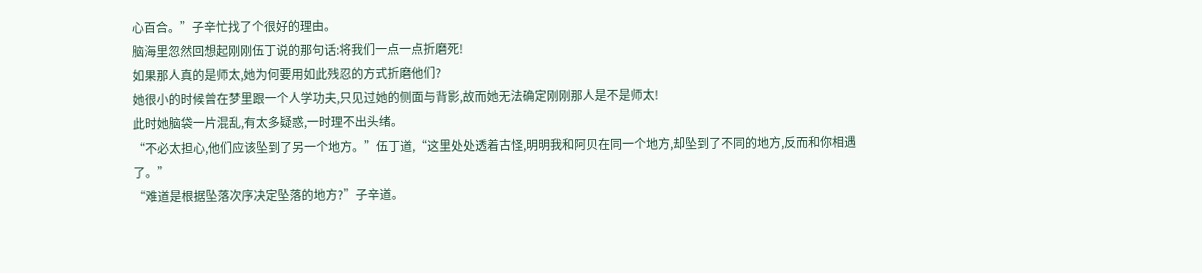心百合。”子辛忙找了个很好的理由。
脑海里忽然回想起刚刚伍丁说的那句话:将我们一点一点折磨死!
如果那人真的是师太,她为何要用如此残忍的方式折磨他们?
她很小的时候曾在梦里跟一个人学功夫,只见过她的侧面与背影,故而她无法确定刚刚那人是不是师太!
此时她脑袋一片混乱,有太多疑惑,一时理不出头绪。
“不必太担心,他们应该坠到了另一个地方。”伍丁道,“这里处处透着古怪,明明我和阿贝在同一个地方,却坠到了不同的地方,反而和你相遇了。”
“难道是根据坠落次序决定坠落的地方?”子辛道。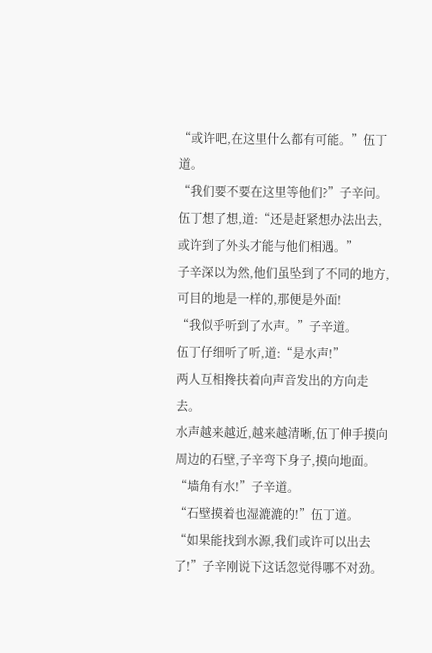“或许吧,在这里什么都有可能。”伍丁道。
“我们要不要在这里等他们?”子辛问。
伍丁想了想,道:“还是赶紧想办法出去,或许到了外头才能与他们相遇。”
子辛深以为然,他们虽坠到了不同的地方,可目的地是一样的,那便是外面!
“我似乎听到了水声。”子辛道。
伍丁仔细听了听,道:“是水声!”
两人互相搀扶着向声音发出的方向走去。
水声越来越近,越来越清晰,伍丁伸手摸向周边的石壁,子辛弯下身子,摸向地面。
“墙角有水!”子辛道。
“石壁摸着也湿漉漉的!”伍丁道。
“如果能找到水源,我们或许可以出去了!”子辛刚说下这话忽觉得哪不对劲。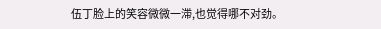伍丁脸上的笑容微微一滞,也觉得哪不对劲。